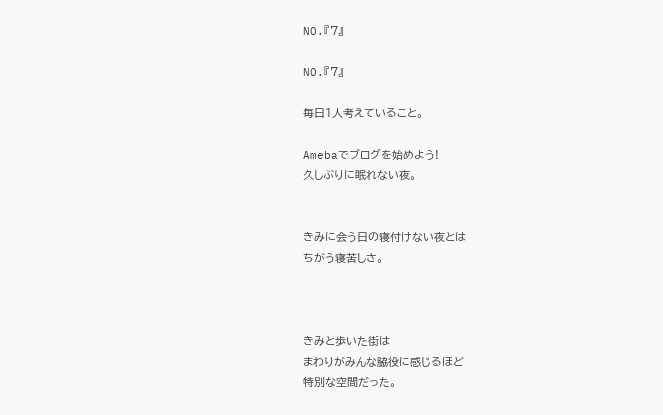NO.『7』

NO.『7』

毎日1人考えていること。

Amebaでブログを始めよう!
久しぶりに眠れない夜。


きみに会う日の寝付けない夜とは
ちがう寝苦しさ。



きみと歩いた街は
まわりがみんな脇役に感じるほど
特別な空間だった。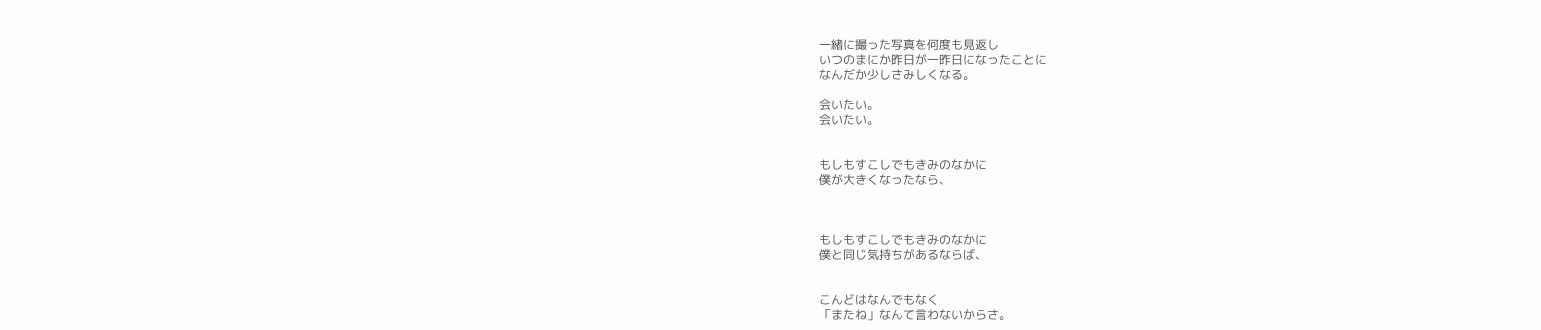一緒に撮った写真を何度も見返し
いつのまにか昨日が一昨日になったことに
なんだか少しさみしくなる。

会いたい。
会いたい。


もしもすこしでもきみのなかに
僕が大きくなったなら、



もしもすこしでもきみのなかに
僕と同じ気持ちがあるならば、


こんどはなんでもなく
「またね」なんて言わないからさ。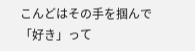こんどはその手を掴んで
「好き」って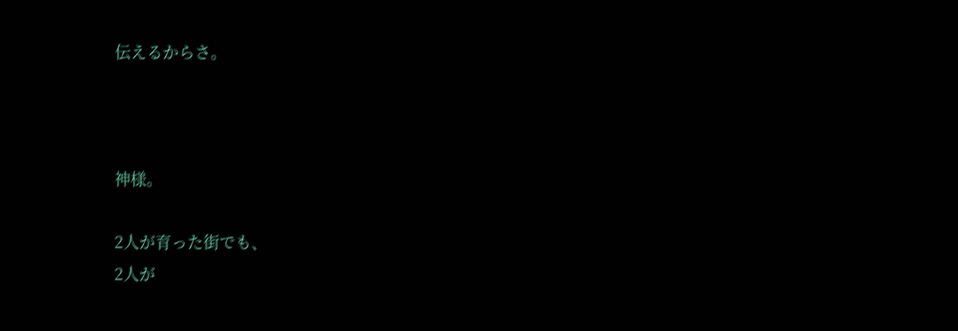伝えるからさ。



神様。

2人が育った街でも、
2人が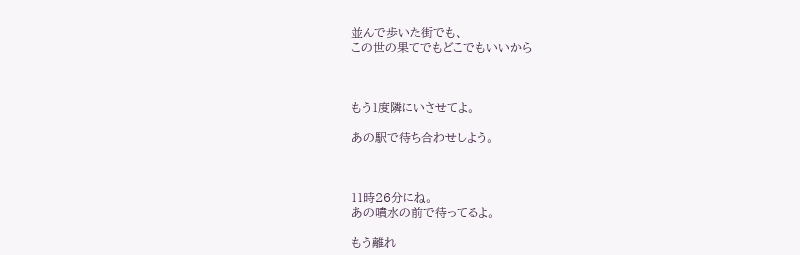並んで歩いた街でも、
この世の果てでもどこでもいいから



もう1度隣にいさせてよ。

あの駅で待ち合わせしよう。



11時26分にね。
あの噴水の前で待ってるよ。

もう離れ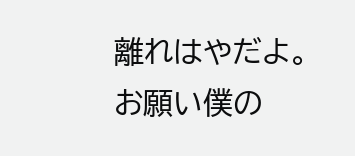離れはやだよ。
お願い僕の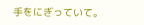手をにぎっていて。